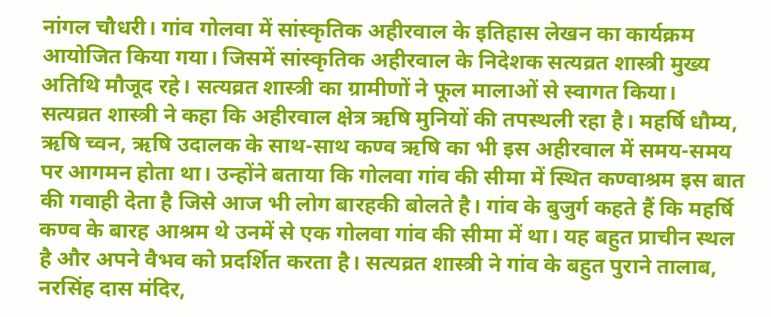नांगल चौधरी। गांव गोलवा में सांस्कृतिक अहीरवाल के इतिहास लेखन का कार्यक्रम आयोजित किया गया। जिसमें सांस्कृतिक अहीरवाल के निदेशक सत्यव्रत शास्त्री मुख्य अतिथि मौजूद रहे। सत्यव्रत शास्त्री का ग्रामीणों ने फूल मालाओं से स्वागत किया।
सत्यव्रत शास्त्री ने कहा कि अहीरवाल क्षेत्र ऋषि मुनियों की तपस्थली रहा है। महर्षि धौम्य, ऋषि च्वन, ऋषि उदालक के साथ-साथ कण्व ऋषि का भी इस अहीरवाल में समय-समय पर आगमन होता था। उन्होंने बताया कि गोलवा गांव की सीमा में स्थित कण्वाश्रम इस बात की गवाही देता है जिसे आज भी लोग बारहकी बोलते है। गांव के बुजुर्ग कहते हैं कि महर्षि कण्व के बारह आश्रम थे उनमें से एक गोलवा गांव की सीमा में था। यह बहुत प्राचीन स्थल है और अपने वैभव को प्रदर्शित करता है। सत्यव्रत शास्त्री ने गांव के बहुत पुराने तालाब, नरसिंह दास मंदिर,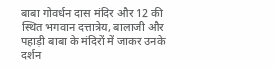बाबा गोवर्धन दास मंदिर और 12 की स्थित भगवान दत्तात्रेय, बालाजी और पहाड़ी बाबा के मंदिरों में जाकर उनके दर्शन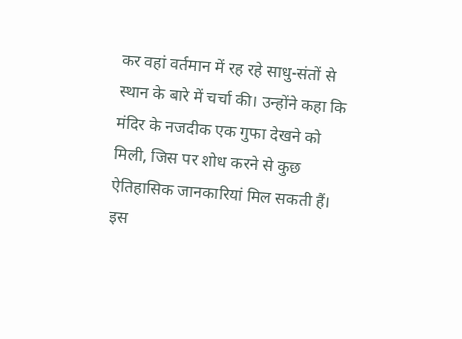कर वहां वर्तमान में रह रहे साधु-संतों से स्थान के बारे में चर्चा की। उन्होंने कहा कि मंदिर के नजदीक एक गुफा देखने को मिली, जिस पर शोध करने से कुछ ऐतिहासिक जानकारियां मिल सकती हैं। इस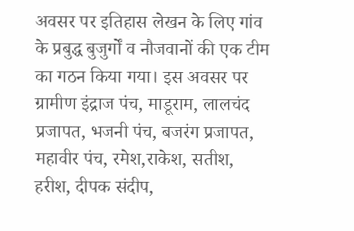अवसर पर इतिहास लेखन के लिए गांव के प्रबुद्ध बुजुर्गों व नौजवानों की एक टीम का गठन किया गया। इस अवसर पर ग्रामीण इंद्राज पंच, माडूराम, लालचंद प्रजापत, भजनी पंच, बजरंग प्रजापत, महावीर पंच, रमेश,राकेश, सतीश, हरीश, दीपक संदीप,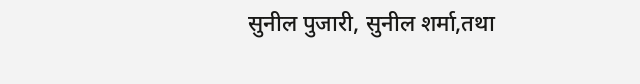सुनील पुजारी, सुनील शर्मा,तथा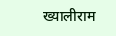ख्यालीराम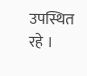उपस्थित रहे ।